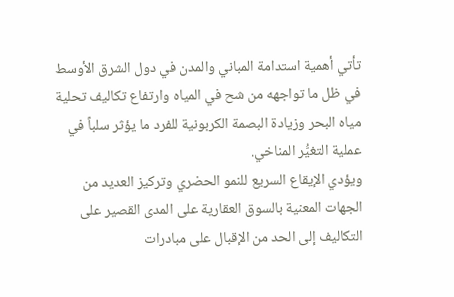تأتي أهمية استدامة المباني والمدن في دول الشرق الأوسط في ظل ما تواجهه من شح في المياه وارتفاع تكاليف تحلية مياه البحر وزيادة البصمة الكربونية للفرد ما يؤثر سلباً في عملية التغيُّر المناخي.
ويؤدي الإيقاع السريع للنمو الحضري وتركيز العديد من الجهات المعنية بالسوق العقارية على المدى القصير على التكاليف إلى الحد من الإقبال على مبادرات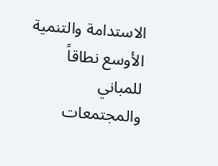الاستدامة والتنمية الأوسع نطاقاً للمباني والمجتمعات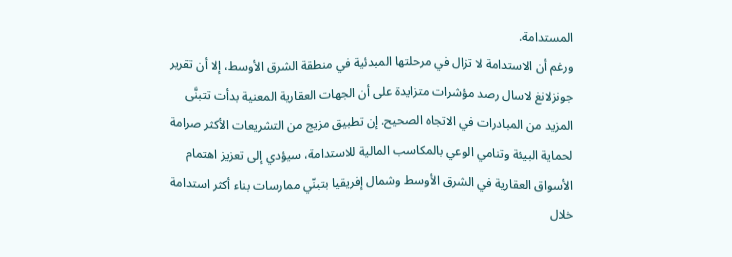المستدامة.
ورغم أن الاستدامة لا تزال في مرحلتها المبدئية في منطقة الشرق الأوسط، إلا أن تقرير جونزلانغ لاسال رصد مؤشرات متزايدة على أن الجهات العقارية المعنية بدأت تتبنَّى المزيد من المبادرات في الاتجاه الصحيح. إن تطبيق مزيج من التشريعات الأكثر صرامة لحماية البيئة وتنامي الوعي بالمكاسب المالية للاستدامة، سيؤدي إلى تعزيز اهتمام الأسواق العقارية في الشرق الأوسط وشمال إفريقيا بتبنّي ممارسات بناء أكثر استدامة خلال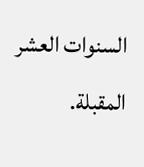السنوات العشر المقبلة.